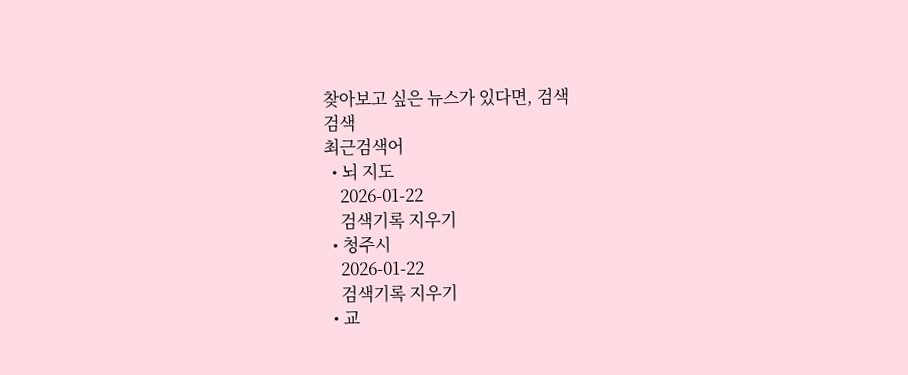찾아보고 싶은 뉴스가 있다면, 검색
검색
최근검색어
  • 뇌 지도
    2026-01-22
    검색기록 지우기
  • 청주시
    2026-01-22
    검색기록 지우기
  • 교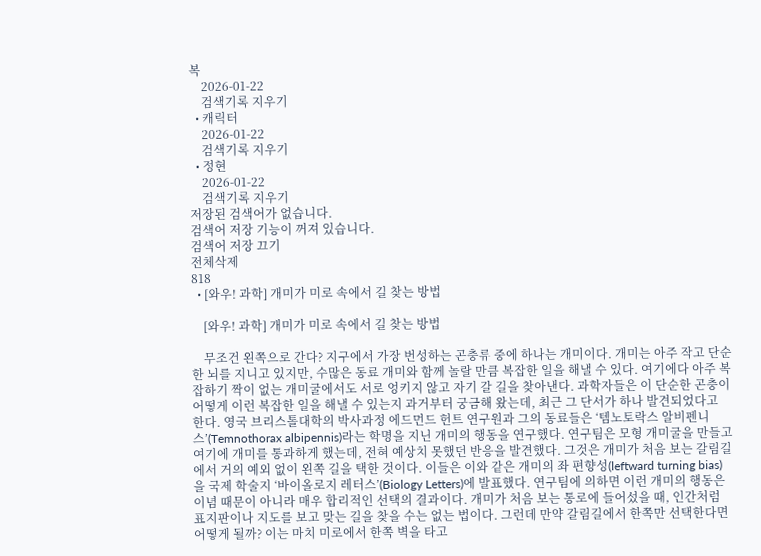복
    2026-01-22
    검색기록 지우기
  • 캐릭터
    2026-01-22
    검색기록 지우기
  • 정현
    2026-01-22
    검색기록 지우기
저장된 검색어가 없습니다.
검색어 저장 기능이 꺼져 있습니다.
검색어 저장 끄기
전체삭제
818
  • [와우! 과학] 개미가 미로 속에서 길 찾는 방법

    [와우! 과학] 개미가 미로 속에서 길 찾는 방법

    무조건 왼쪽으로 간다? 지구에서 가장 번성하는 곤충류 중에 하나는 개미이다. 개미는 아주 작고 단순한 뇌를 지니고 있지만, 수많은 동료 개미와 함께 놀랄 만큼 복잡한 일을 해낼 수 있다. 여기에다 아주 복잡하기 짝이 없는 개미굴에서도 서로 엉키지 않고 자기 갈 길을 찾아낸다. 과학자들은 이 단순한 곤충이 어떻게 이런 복잡한 일을 해낼 수 있는지 과거부터 궁금해 왔는데, 최근 그 단서가 하나 발견되었다고 한다. 영국 브리스톨대학의 박사과정 에드먼드 헌트 연구원과 그의 동료들은 ‘템노토락스 알비펜니스’(Temnothorax albipennis)라는 학명을 지닌 개미의 행동을 연구했다. 연구팀은 모형 개미굴을 만들고 여기에 개미를 통과하게 했는데, 전혀 예상치 못했던 반응을 발견했다. 그것은 개미가 처음 보는 갈림길에서 거의 예외 없이 왼쪽 길을 택한 것이다. 이들은 이와 같은 개미의 좌 편향성(leftward turning bias)을 국제 학술지 ‘바이올로지 레터스’(Biology Letters)에 발표했다. 연구팀에 의하면 이런 개미의 행동은 이념 때문이 아니라 매우 합리적인 선택의 결과이다. 개미가 처음 보는 통로에 들어섰을 때, 인간처럼 표지판이나 지도를 보고 맞는 길을 찾을 수는 없는 법이다. 그런데 만약 갈림길에서 한쪽만 선택한다면 어떻게 될까? 이는 마치 미로에서 한쪽 벽을 타고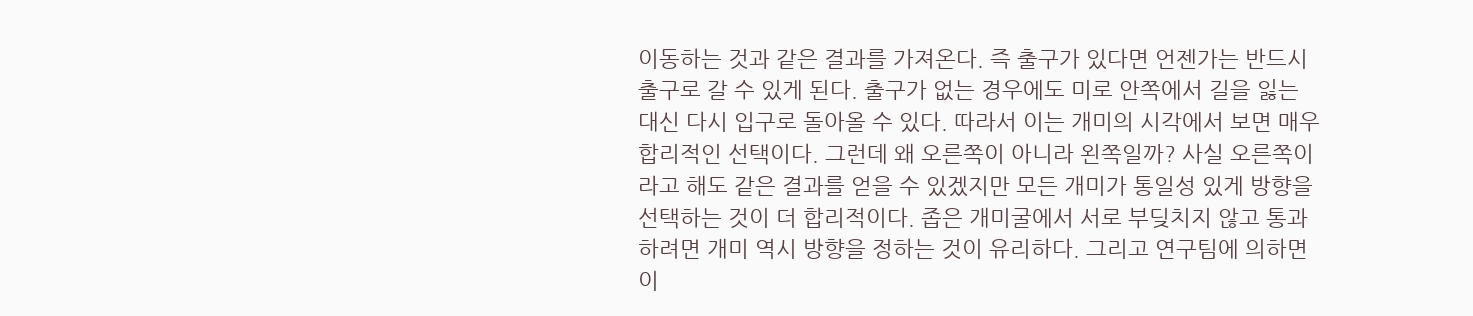이동하는 것과 같은 결과를 가져온다. 즉 출구가 있다면 언젠가는 반드시 출구로 갈 수 있게 된다. 출구가 없는 경우에도 미로 안쪽에서 길을 잃는 대신 다시 입구로 돌아올 수 있다. 따라서 이는 개미의 시각에서 보면 매우 합리적인 선택이다. 그런데 왜 오른쪽이 아니라 왼쪽일까? 사실 오른쪽이라고 해도 같은 결과를 얻을 수 있겠지만 모든 개미가 통일성 있게 방향을 선택하는 것이 더 합리적이다. 좁은 개미굴에서 서로 부딪치지 않고 통과하려면 개미 역시 방향을 정하는 것이 유리하다. 그리고 연구팀에 의하면 이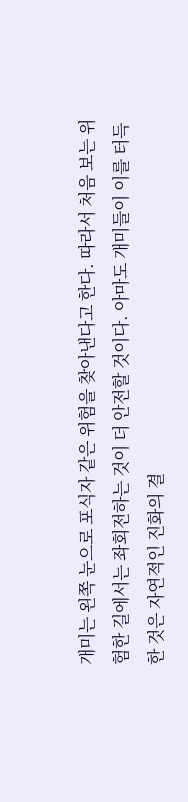개미는 왼쪽 눈으로 포식자 같은 위험을 찾아낸다고 한다. 따라서 처음 보는 위험한 길에서는 좌회전하는 것이 더 안전할 것이다. 아마도 개미들이 이를 터득한 것은 자연적인 진화의 결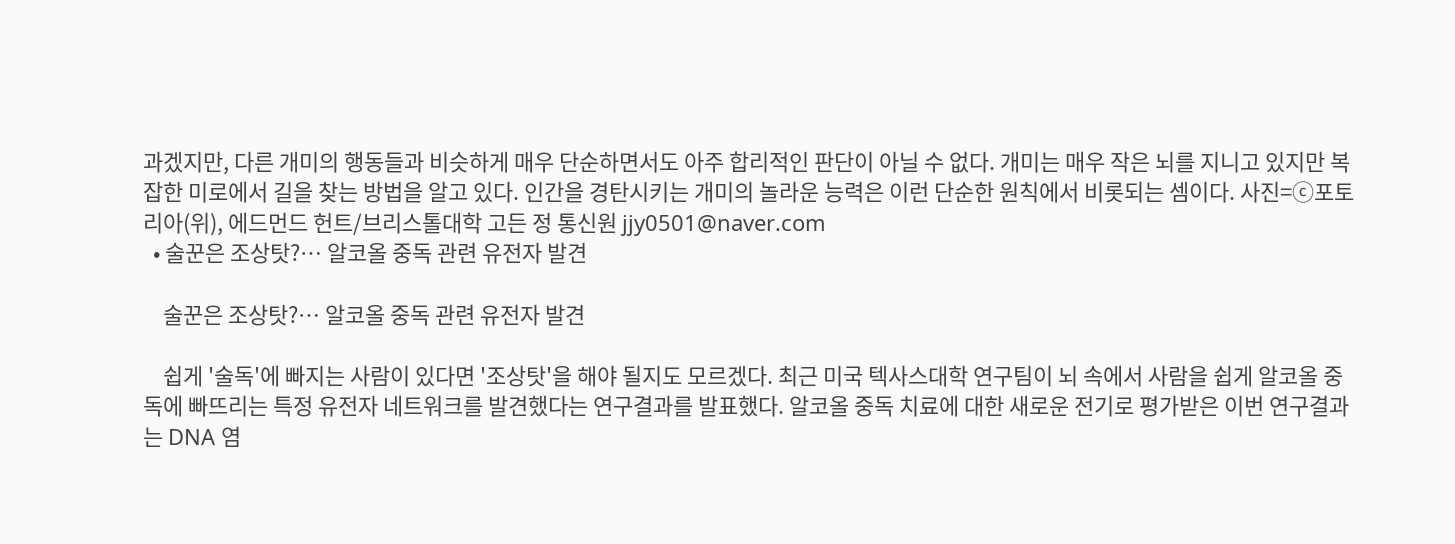과겠지만, 다른 개미의 행동들과 비슷하게 매우 단순하면서도 아주 합리적인 판단이 아닐 수 없다. 개미는 매우 작은 뇌를 지니고 있지만 복잡한 미로에서 길을 찾는 방법을 알고 있다. 인간을 경탄시키는 개미의 놀라운 능력은 이런 단순한 원칙에서 비롯되는 셈이다. 사진=ⓒ포토리아(위), 에드먼드 헌트/브리스톨대학 고든 정 통신원 jjy0501@naver.com
  • 술꾼은 조상탓?… 알코올 중독 관련 유전자 발견

    술꾼은 조상탓?… 알코올 중독 관련 유전자 발견

    쉽게 '술독'에 빠지는 사람이 있다면 '조상탓'을 해야 될지도 모르겠다. 최근 미국 텍사스대학 연구팀이 뇌 속에서 사람을 쉽게 알코올 중독에 빠뜨리는 특정 유전자 네트워크를 발견했다는 연구결과를 발표했다. 알코올 중독 치료에 대한 새로운 전기로 평가받은 이번 연구결과는 DNA 염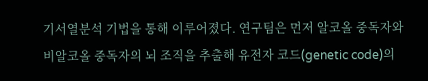기서열분석 기법을 통해 이루어졌다. 연구팀은 먼저 알코올 중독자와 비알코올 중독자의 뇌 조직을 추출해 유전자 코드(genetic code)의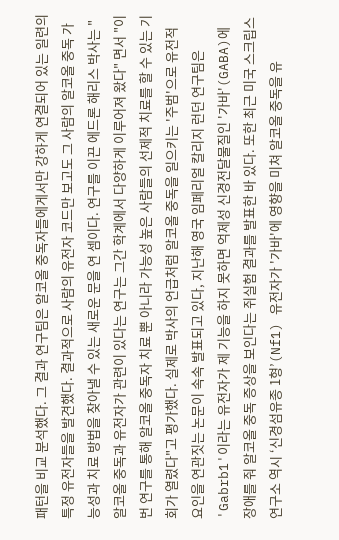패턴을 비교 분석했다. 그 결과 연구팀은 알코올 중독자들에게서만 강하게 연결되어 있는 일련의 특정 유전자들을 발견했다. 결과적으로 사람의 유전자 코드만 보고도 그 사람의 알코올 중독 가능성과 치료 방법을 찾아낼 수 있는 새로운 문을 연 셈이다. 연구를 이끈 에드론 해리스 박사는 "알코올 중독과 유전자가 관련이 있다는 연구는 그간 학계에서 다양하게 이루어져 왔다" 면서 "이번 연구를 통해 알코올 중독자 치료 뿐 아니라 가능성 높은 사람들의 선제적 치료를 할 수 있는 기회가 열렸다"고 평가했다. 실제로 박사의 언급처럼 알코올 중독을 일으키는 '주범'으로 유전적 요인을 연관짓는 논문이 속속 발표되고 있다, 지난해 영국 임페리얼 칼리지 런던 연구팀은 'Gabrb1'이라는 유전자가 제 기능을 하지 못하면 억제성 신경전달물질인 '가바'(GABA)에 장애를 줘 알코올 중독 증상을 보인다는 쥐실험 결과를 발표한 바 있다. 또한 최근 미국 스크립스연구소 역시 ‘신경섬유종 1형’(Nf1) 유전자가 '가바'에 영향을 미쳐 알코올 중독을 유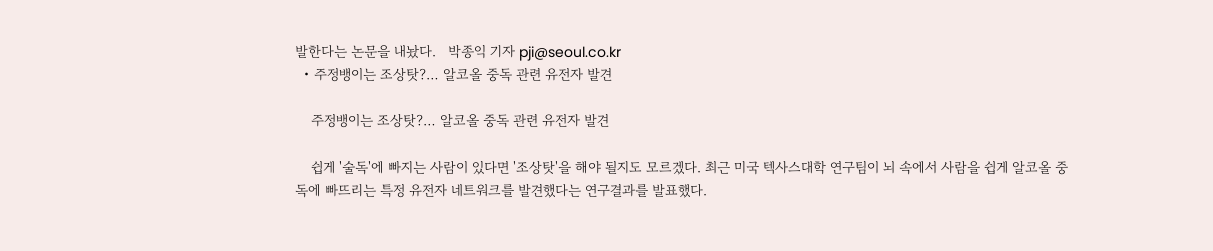발한다는 논문을 내놨다.   박종익 기자 pji@seoul.co.kr
  • 주정뱅이는 조상탓?… 알코올 중독 관련 유전자 발견

    주정뱅이는 조상탓?… 알코올 중독 관련 유전자 발견

    쉽게 '술독'에 빠지는 사람이 있다면 '조상탓'을 해야 될지도 모르겠다. 최근 미국 텍사스대학 연구팀이 뇌 속에서 사람을 쉽게 알코올 중독에 빠뜨리는 특정 유전자 네트워크를 발견했다는 연구결과를 발표했다.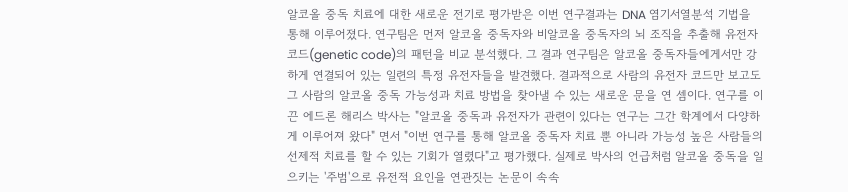알코올 중독 치료에 대한 새로운 전기로 평가받은 이번 연구결과는 DNA 염기서열분석 기법을 통해 이루어졌다. 연구팀은 먼저 알코올 중독자와 비알코올 중독자의 뇌 조직을 추출해 유전자 코드(genetic code)의 패턴을 비교 분석했다. 그 결과 연구팀은 알코올 중독자들에게서만 강하게 연결되어 있는 일련의 특정 유전자들을 발견했다. 결과적으로 사람의 유전자 코드만 보고도 그 사람의 알코올 중독 가능성과 치료 방법을 찾아낼 수 있는 새로운 문을 연 셈이다. 연구를 이끈 에드론 해리스 박사는 "알코올 중독과 유전자가 관련이 있다는 연구는 그간 학계에서 다양하게 이루어져 왔다" 면서 "이번 연구를 통해 알코올 중독자 치료 뿐 아니라 가능성 높은 사람들의 선제적 치료를 할 수 있는 기회가 열렸다"고 평가했다. 실제로 박사의 언급처럼 알코올 중독을 일으키는 '주범'으로 유전적 요인을 연관짓는 논문이 속속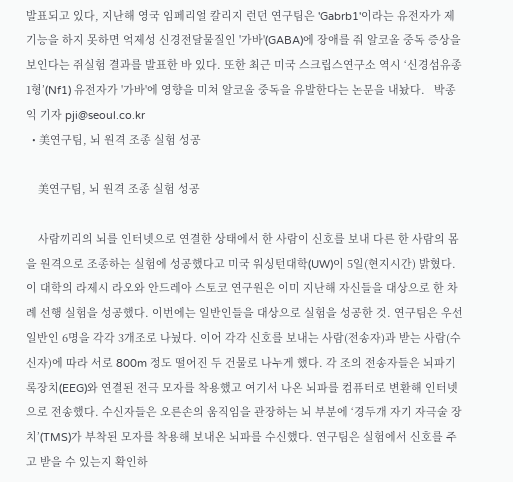발표되고 있다, 지난해 영국 임페리얼 칼리지 런던 연구팀은 'Gabrb1'이라는 유전자가 제 기능을 하지 못하면 억제성 신경전달물질인 '가바'(GABA)에 장애를 줘 알코올 중독 증상을 보인다는 쥐실험 결과를 발표한 바 있다. 또한 최근 미국 스크립스연구소 역시 ‘신경섬유종 1형’(Nf1) 유전자가 '가바'에 영향을 미쳐 알코올 중독을 유발한다는 논문을 내놨다.   박종익 기자 pji@seoul.co.kr
  • 美연구팀, 뇌 원격 조종 실험 성공

    美연구팀, 뇌 원격 조종 실험 성공

    사람끼리의 뇌를 인터넷으로 연결한 상태에서 한 사람이 신호를 보내 다른 한 사람의 몸을 원격으로 조종하는 실험에 성공했다고 미국 워싱턴대학(UW)이 5일(현지시간) 밝혔다. 이 대학의 라제시 라오와 안드레아 스토코 연구원은 이미 지난해 자신들을 대상으로 한 차례 선행 실험을 성공했다. 이번에는 일반인들을 대상으로 실험을 성공한 것. 연구팀은 우선 일반인 6명을 각각 3개조로 나눴다. 이어 각각 신호를 보내는 사람(전송자)과 받는 사람(수신자)에 따라 서로 800m 정도 떨어진 두 건물로 나누게 했다. 각 조의 전송자들은 뇌파기록장치(EEG)와 연결된 전극 모자를 착용했고 여기서 나온 뇌파를 컴퓨터로 변환해 인터넷으로 전송했다. 수신자들은 오른손의 움직임을 관장하는 뇌 부분에 ‘경두개 자기 자극술 장치’(TMS)가 부착된 모자를 착용해 보내온 뇌파를 수신했다. 연구팀은 실험에서 신호를 주고 받을 수 있는지 확인하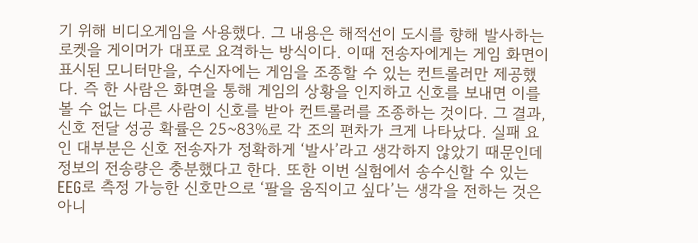기 위해 비디오게임을 사용했다. 그 내용은 해적선이 도시를 향해 발사하는 로켓을 게이머가 대포로 요격하는 방식이다. 이때 전송자에게는 게임 화면이 표시된 모니터만을, 수신자에는 게임을 조종할 수 있는 컨트롤러만 제공했다. 즉 한 사람은 화면을 통해 게임의 상황을 인지하고 신호를 보내면 이를 볼 수 없는 다른 사람이 신호를 받아 컨트롤러를 조종하는 것이다. 그 결과, 신호 전달 성공 확률은 25~83%로 각 조의 편차가 크게 나타났다. 실패 요인 대부분은 신호 전송자가 정확하게 ‘발사’라고 생각하지 않았기 때문인데 정보의 전송량은 충분했다고 한다. 또한 이번 실험에서 송수신할 수 있는 EEG로 측정 가능한 신호만으로 ‘팔을 움직이고 싶다’는 생각을 전하는 것은 아니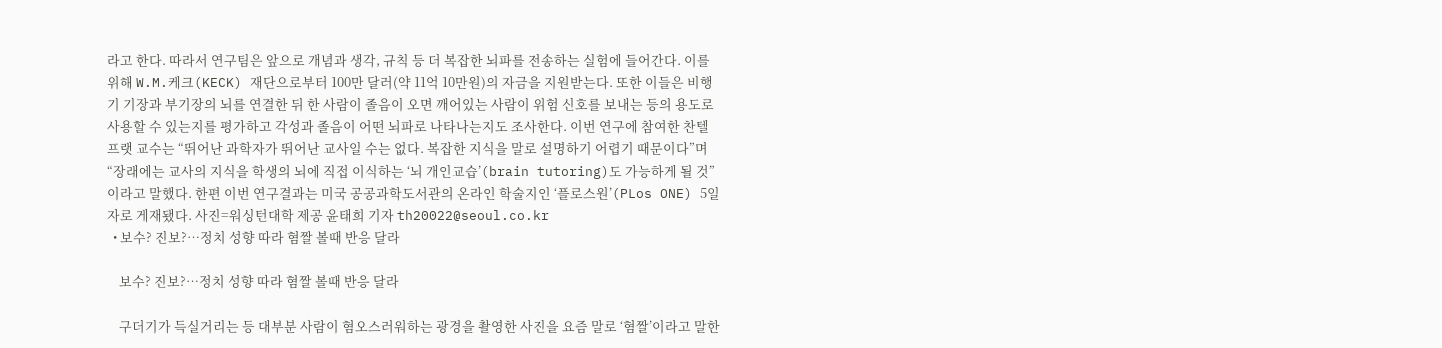라고 한다. 따라서 연구팀은 앞으로 개념과 생각, 규칙 등 더 복잡한 뇌파를 전송하는 실험에 들어간다. 이를 위해 W.M.케크(KECK) 재단으로부터 100만 달러(약 11억 10만원)의 자금을 지원받는다. 또한 이들은 비행기 기장과 부기장의 뇌를 연결한 뒤 한 사람이 졸음이 오면 깨어있는 사람이 위험 신호를 보내는 등의 용도로 사용할 수 있는지를 평가하고 각성과 졸음이 어떤 뇌파로 나타나는지도 조사한다. 이번 연구에 참여한 찬텔 프랫 교수는 “뛰어난 과학자가 뛰어난 교사일 수는 없다. 복잡한 지식을 말로 설명하기 어렵기 때문이다”며 “장래에는 교사의 지식을 학생의 뇌에 직접 이식하는 ‘뇌 개인교습’(brain tutoring)도 가능하게 될 것”이라고 말했다. 한편 이번 연구결과는 미국 공공과학도서관의 온라인 학술지인 ‘플로스원’(PLos ONE) 5일 자로 게재됐다. 사진=워싱턴대학 제공 윤태희 기자 th20022@seoul.co.kr
  • 보수? 진보?…정치 성향 따라 혐짤 볼때 반응 달라

    보수? 진보?…정치 성향 따라 혐짤 볼때 반응 달라

    구더기가 득실거리는 등 대부분 사람이 혐오스러워하는 광경을 촬영한 사진을 요즘 말로 ‘혐짤’이라고 말한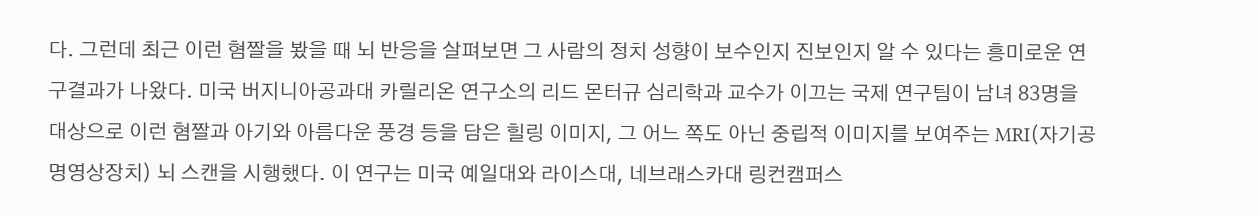다. 그런데 최근 이런 혐짤을 봤을 때 뇌 반응을 살펴보면 그 사람의 정치 성향이 보수인지 진보인지 알 수 있다는 흥미로운 연구결과가 나왔다. 미국 버지니아공과대 카릴리온 연구소의 리드 몬터규 심리학과 교수가 이끄는 국제 연구팀이 남녀 83명을 대상으로 이런 혐짤과 아기와 아름다운 풍경 등을 담은 힐링 이미지, 그 어느 쪽도 아닌 중립적 이미지를 보여주는 MRI(자기공명영상장치) 뇌 스캔을 시행했다. 이 연구는 미국 예일대와 라이스대, 네브래스카대 링컨캠퍼스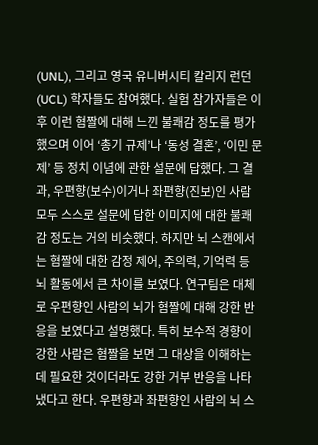(UNL), 그리고 영국 유니버시티 칼리지 런던(UCL) 학자들도 참여했다. 실험 참가자들은 이후 이런 혐짤에 대해 느낀 불쾌감 정도를 평가했으며 이어 ‘총기 규제’나 ‘동성 결혼’, ‘이민 문제’ 등 정치 이념에 관한 설문에 답했다. 그 결과, 우편향(보수)이거나 좌편향(진보)인 사람 모두 스스로 설문에 답한 이미지에 대한 불쾌감 정도는 거의 비슷했다. 하지만 뇌 스캔에서는 혐짤에 대한 감정 제어, 주의력, 기억력 등 뇌 활동에서 큰 차이를 보였다. 연구팀은 대체로 우편향인 사람의 뇌가 혐짤에 대해 강한 반응을 보였다고 설명했다. 특히 보수적 경향이 강한 사람은 혐짤을 보면 그 대상을 이해하는 데 필요한 것이더라도 강한 거부 반응을 나타냈다고 한다. 우편향과 좌편향인 사람의 뇌 스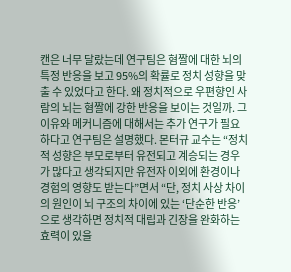캔은 너무 달랐는데 연구팀은 혐짤에 대한 뇌의 특정 반응을 보고 95%의 확률로 정치 성향을 맞출 수 있었다고 한다. 왜 정치적으로 우편향인 사람의 뇌는 혐짤에 강한 반응을 보이는 것일까. 그 이유와 메커니즘에 대해서는 추가 연구가 필요하다고 연구팀은 설명했다. 몬터규 교수는 “정치적 성향은 부모로부터 유전되고 계승되는 경우가 많다고 생각되지만 유전자 이외에 환경이나 경험의 영향도 받는다”면서 “단, 정치 사상 차이의 원인이 뇌 구조의 차이에 있는 ‘단순한 반응’으로 생각하면 정치적 대립과 긴장을 완화하는 효력이 있을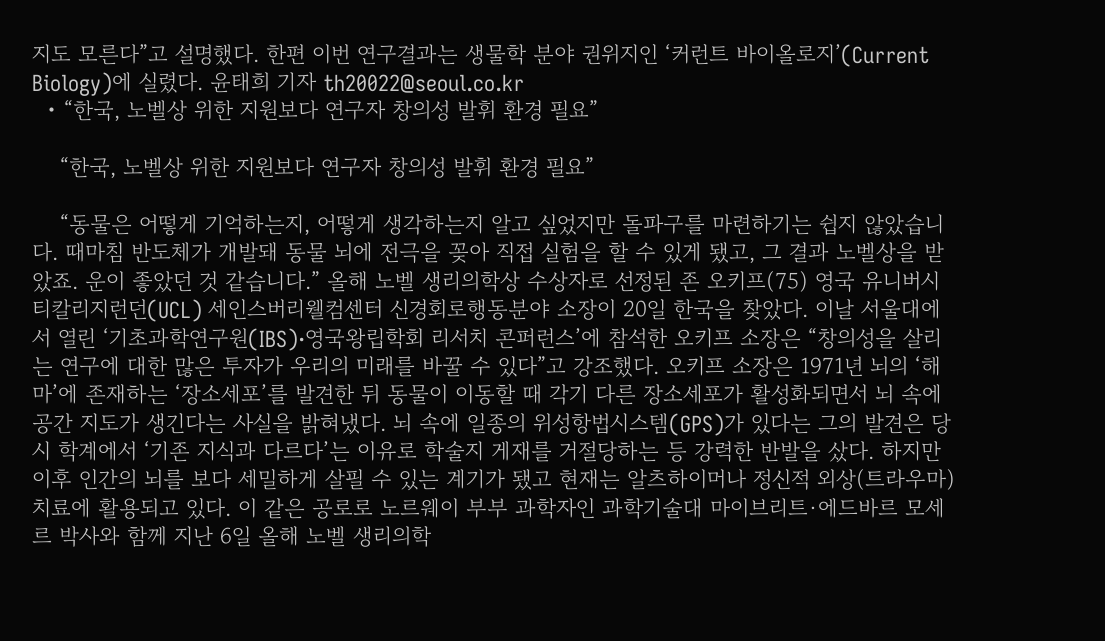지도 모른다”고 설명했다. 한편 이번 연구결과는 생물학 분야 권위지인 ‘커런트 바이올로지’(Current Biology)에 실렸다. 윤태희 기자 th20022@seoul.co.kr
  • “한국, 노벨상 위한 지원보다 연구자 창의성 발휘 환경 필요”

    “한국, 노벨상 위한 지원보다 연구자 창의성 발휘 환경 필요”

    “동물은 어떻게 기억하는지, 어떻게 생각하는지 알고 싶었지만 돌파구를 마련하기는 쉽지 않았습니다. 때마침 반도체가 개발돼 동물 뇌에 전극을 꽂아 직접 실험을 할 수 있게 됐고, 그 결과 노벨상을 받았죠. 운이 좋았던 것 같습니다.” 올해 노벨 생리의학상 수상자로 선정된 존 오키프(75) 영국 유니버시티칼리지런던(UCL) 세인스버리웰컴센터 신경회로행동분야 소장이 20일 한국을 찾았다. 이날 서울대에서 열린 ‘기초과학연구원(IBS)·영국왕립학회 리서치 콘퍼런스’에 참석한 오키프 소장은 “창의성을 살리는 연구에 대한 많은 투자가 우리의 미래를 바꿀 수 있다”고 강조했다. 오키프 소장은 1971년 뇌의 ‘해마’에 존재하는 ‘장소세포’를 발견한 뒤 동물이 이동할 때 각기 다른 장소세포가 활성화되면서 뇌 속에 공간 지도가 생긴다는 사실을 밝혀냈다. 뇌 속에 일종의 위성항법시스템(GPS)가 있다는 그의 발견은 당시 학계에서 ‘기존 지식과 다르다’는 이유로 학술지 게재를 거절당하는 등 강력한 반발을 샀다. 하지만 이후 인간의 뇌를 보다 세밀하게 살필 수 있는 계기가 됐고 현재는 알츠하이머나 정신적 외상(트라우마) 치료에 활용되고 있다. 이 같은 공로로 노르웨이 부부 과학자인 과학기술대 마이브리트·에드바르 모세르 박사와 함께 지난 6일 올해 노벨 생리의학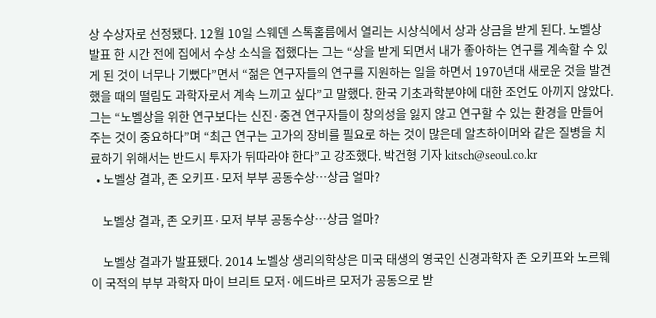상 수상자로 선정됐다. 12월 10일 스웨덴 스톡홀름에서 열리는 시상식에서 상과 상금을 받게 된다. 노벨상 발표 한 시간 전에 집에서 수상 소식을 접했다는 그는 “상을 받게 되면서 내가 좋아하는 연구를 계속할 수 있게 된 것이 너무나 기뻤다”면서 “젊은 연구자들의 연구를 지원하는 일을 하면서 1970년대 새로운 것을 발견했을 때의 떨림도 과학자로서 계속 느끼고 싶다”고 말했다. 한국 기초과학분야에 대한 조언도 아끼지 않았다. 그는 “노벨상을 위한 연구보다는 신진·중견 연구자들이 창의성을 잃지 않고 연구할 수 있는 환경을 만들어 주는 것이 중요하다”며 “최근 연구는 고가의 장비를 필요로 하는 것이 많은데 알츠하이머와 같은 질병을 치료하기 위해서는 반드시 투자가 뒤따라야 한다”고 강조했다. 박건형 기자 kitsch@seoul.co.kr
  • 노벨상 결과, 존 오키프·모저 부부 공동수상…상금 얼마?

    노벨상 결과, 존 오키프·모저 부부 공동수상…상금 얼마?

    노벨상 결과가 발표됐다. 2014 노벨상 생리의학상은 미국 태생의 영국인 신경과학자 존 오키프와 노르웨이 국적의 부부 과학자 마이 브리트 모저·에드바르 모저가 공동으로 받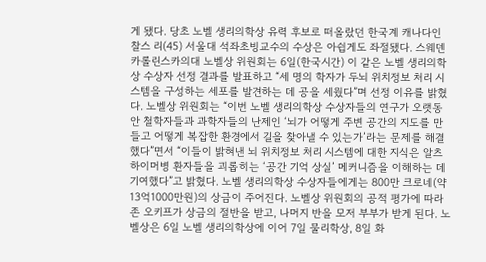게 됐다. 당초 노벨 생리의학상 유력 후보로 떠올랐던 한국계 캐나다인 찰스 리(45) 서울대 석좌초빙교수의 수상은 아쉽게도 좌절됐다. 스웨덴 카롤린스카의대 노벨상 위원회는 6일(한국시간) 이 같은 노벨 생리의학상 수상자 선정 결과를 발표하고 “세 명의 학자가 두뇌 위치정보 처리 시스템을 구성하는 세포를 발견하는 데 공을 세웠다”며 선정 이유를 밝혔다. 노벨상 위원회는 “이번 노벨 생리의학상 수상자들의 연구가 오랫동안 철학자들과 과학자들의 난제인 ‘뇌가 어떻게 주변 공간의 지도를 만들고 어떻게 복잡한 환경에서 길을 찾아낼 수 있는가’라는 문제를 해결했다”면서 “이들이 밝혀낸 뇌 위치정보 처리 시스템에 대한 지식은 알츠하이머병 환자들을 괴롭히는 ‘공간 기억 상실’ 메커니즘을 이해하는 데 기여했다”고 밝혔다. 노벨 생리의학상 수상자들에게는 800만 크로네(약 13억1000만원)의 상금이 주어진다. 노벨상 위원회의 공적 평가에 따라 존 오키프가 상금의 절반을 받고, 나머지 반을 모저 부부가 받게 된다. 노벨상은 6일 노벨 생리의학상에 이어 7일 물리학상, 8일 화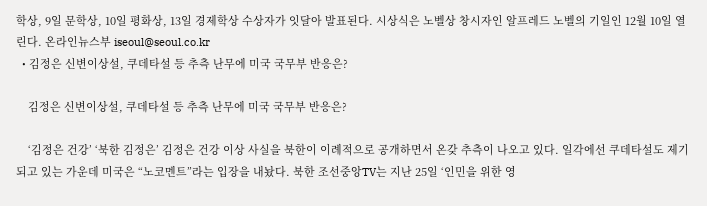학상, 9일 문학상, 10일 평화상, 13일 경제학상 수상자가 잇달아 발표된다. 시상식은 노벨상 창시자인 알프레드 노벨의 기일인 12월 10일 열린다. 온라인뉴스부 iseoul@seoul.co.kr
  • 김정은 신변이상설, 쿠데타설 등 추측 난무에 미국 국무부 반응은?

    김정은 신변이상설, 쿠데타설 등 추측 난무에 미국 국무부 반응은?

    ‘김정은 건강’ ‘북한 김정은’ 김정은 건강 이상 사실을 북한이 이례적으로 공개하면서 온갖 추측이 나오고 있다. 일각에선 쿠데타설도 제기되고 있는 가운데 미국은 “노코멘트”라는 입장을 내놨다. 북한 조선중앙TV는 지난 25일 ‘인민을 위한 영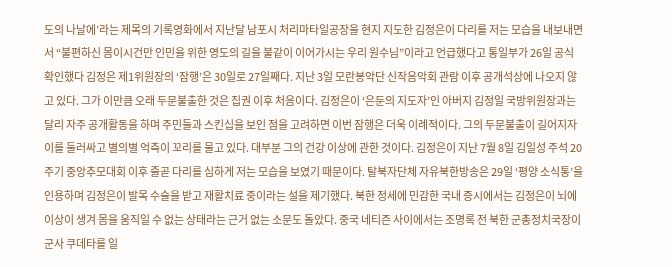도의 나날에’라는 제목의 기록영화에서 지난달 남포시 처리마타일공장을 현지 지도한 김정은이 다리를 저는 모습을 내보내면서 “불편하신 몸이시건만 인민을 위한 영도의 길을 불같이 이어가시는 우리 원수님”이라고 언급했다고 통일부가 26일 공식 확인했다 김정은 제1위원장의 ‘잠행’은 30일로 27일째다. 지난 3일 모란봉악단 신작음악회 관람 이후 공개석상에 나오지 않고 있다. 그가 이만큼 오래 두문불출한 것은 집권 이후 처음이다. 김정은이 ‘은둔의 지도자’인 아버지 김정일 국방위원장과는 달리 자주 공개활동을 하며 주민들과 스킨십을 보인 점을 고려하면 이번 잠행은 더욱 이례적이다. 그의 두문불출이 길어지자 이를 둘러싸고 별의별 억측이 꼬리를 물고 있다. 대부분 그의 건강 이상에 관한 것이다. 김정은이 지난 7월 8일 김일성 주석 20주기 중앙추모대회 이후 줄곧 다리를 심하게 저는 모습을 보였기 때문이다. 탈북자단체 자유북한방송은 29일 ‘평양 소식통’을 인용하며 김정은이 발목 수술을 받고 재활치료 중이라는 설을 제기했다. 북한 정세에 민감한 국내 증시에서는 김정은이 뇌에 이상이 생겨 몸을 움직일 수 없는 상태라는 근거 없는 소문도 돌았다. 중국 네티즌 사이에서는 조명록 전 북한 군총정치국장이 군사 쿠데타를 일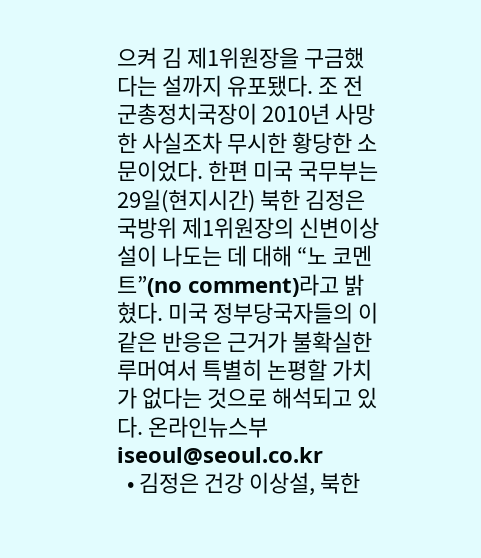으켜 김 제1위원장을 구금했다는 설까지 유포됐다. 조 전 군총정치국장이 2010년 사망한 사실조차 무시한 황당한 소문이었다. 한편 미국 국무부는 29일(현지시간) 북한 김정은 국방위 제1위원장의 신변이상설이 나도는 데 대해 “노 코멘트”(no comment)라고 밝혔다. 미국 정부당국자들의 이 같은 반응은 근거가 불확실한 루머여서 특별히 논평할 가치가 없다는 것으로 해석되고 있다. 온라인뉴스부 iseoul@seoul.co.kr
  • 김정은 건강 이상설, 북한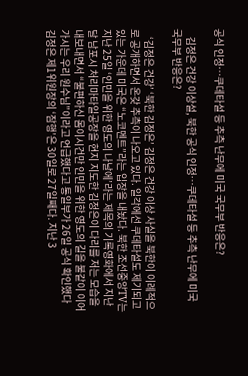공식 인정…쿠데타설 등 추측 난무에 미국 국무부 반응은?

    김정은 건강 이상설, 북한 공식 인정…쿠데타설 등 추측 난무에 미국 국무부 반응은?

    ‘김정은 건강’ ‘북한 김정은’ 김정은 건강 이상 사실을 북한이 이례적으로 공개하면서 온갖 추측이 나오고 있다. 일각에선 쿠데타설도 제기되고 있는 가운데 미국은 “노코멘트”라는 입장을 내놨다. 북한 조선중앙TV는 지난 25일 ‘인민을 위한 영도의 나날에’라는 제목의 기록영화에서 지난달 남포시 처리마타일공장을 현지 지도한 김정은이 다리를 저는 모습을 내보내면서 “불편하신 몸이시건만 인민을 위한 영도의 길을 불같이 이어가시는 우리 원수님”이라고 언급했다고 통일부가 26일 공식 확인했다 김정은 제1위원장의 ‘잠행’은 30일로 27일째다. 지난 3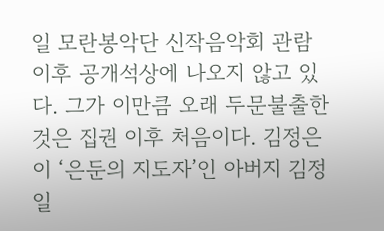일 모란봉악단 신작음악회 관람 이후 공개석상에 나오지 않고 있다. 그가 이만큼 오래 두문불출한 것은 집권 이후 처음이다. 김정은이 ‘은둔의 지도자’인 아버지 김정일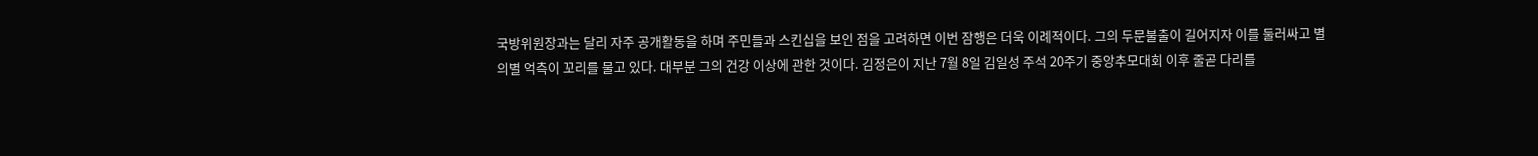국방위원장과는 달리 자주 공개활동을 하며 주민들과 스킨십을 보인 점을 고려하면 이번 잠행은 더욱 이례적이다. 그의 두문불출이 길어지자 이를 둘러싸고 별의별 억측이 꼬리를 물고 있다. 대부분 그의 건강 이상에 관한 것이다. 김정은이 지난 7월 8일 김일성 주석 20주기 중앙추모대회 이후 줄곧 다리를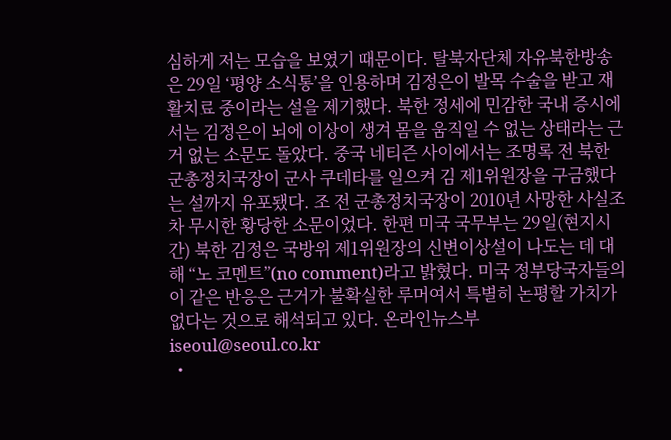심하게 저는 모습을 보였기 때문이다. 탈북자단체 자유북한방송은 29일 ‘평양 소식통’을 인용하며 김정은이 발목 수술을 받고 재활치료 중이라는 설을 제기했다. 북한 정세에 민감한 국내 증시에서는 김정은이 뇌에 이상이 생겨 몸을 움직일 수 없는 상태라는 근거 없는 소문도 돌았다. 중국 네티즌 사이에서는 조명록 전 북한 군총정치국장이 군사 쿠데타를 일으켜 김 제1위원장을 구금했다는 설까지 유포됐다. 조 전 군총정치국장이 2010년 사망한 사실조차 무시한 황당한 소문이었다. 한편 미국 국무부는 29일(현지시간) 북한 김정은 국방위 제1위원장의 신변이상설이 나도는 데 대해 “노 코멘트”(no comment)라고 밝혔다. 미국 정부당국자들의 이 같은 반응은 근거가 불확실한 루머여서 특별히 논평할 가치가 없다는 것으로 해석되고 있다. 온라인뉴스부 iseoul@seoul.co.kr
  •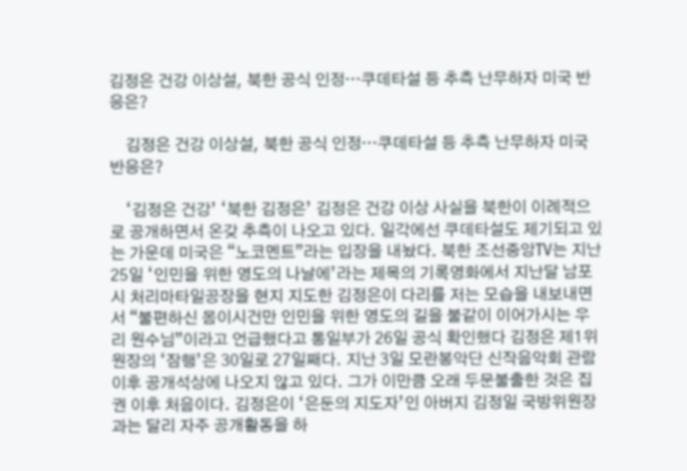김정은 건강 이상설, 북한 공식 인정…쿠데타설 등 추측 난무하자 미국 반응은?

    김정은 건강 이상설, 북한 공식 인정…쿠데타설 등 추측 난무하자 미국 반응은?

    ‘김정은 건강’ ‘북한 김정은’ 김정은 건강 이상 사실을 북한이 이례적으로 공개하면서 온갖 추측이 나오고 있다. 일각에선 쿠데타설도 제기되고 있는 가운데 미국은 “노코멘트”라는 입장을 내놨다. 북한 조선중앙TV는 지난 25일 ‘인민을 위한 영도의 나날에’라는 제목의 기록영화에서 지난달 남포시 처리마타일공장을 현지 지도한 김정은이 다리를 저는 모습을 내보내면서 “불편하신 몸이시건만 인민을 위한 영도의 길을 불같이 이어가시는 우리 원수님”이라고 언급했다고 통일부가 26일 공식 확인했다 김정은 제1위원장의 ‘잠행’은 30일로 27일째다. 지난 3일 모란봉악단 신작음악회 관람 이후 공개석상에 나오지 않고 있다. 그가 이만큼 오래 두문불출한 것은 집권 이후 처음이다. 김정은이 ‘은둔의 지도자’인 아버지 김정일 국방위원장과는 달리 자주 공개활동을 하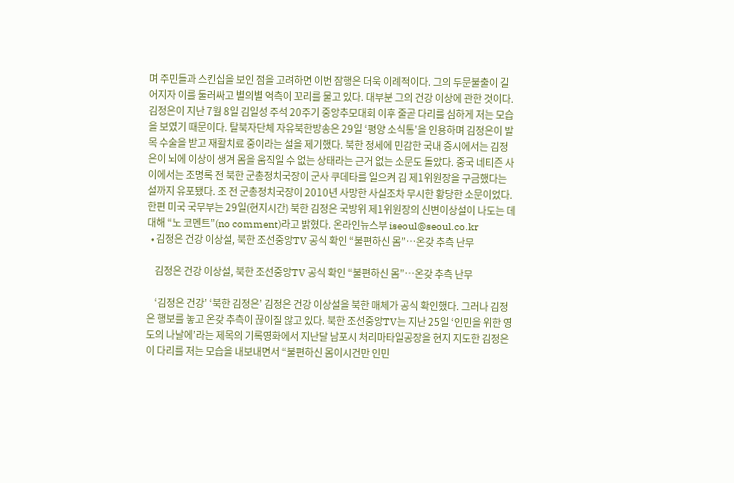며 주민들과 스킨십을 보인 점을 고려하면 이번 잠행은 더욱 이례적이다. 그의 두문불출이 길어지자 이를 둘러싸고 별의별 억측이 꼬리를 물고 있다. 대부분 그의 건강 이상에 관한 것이다. 김정은이 지난 7월 8일 김일성 주석 20주기 중앙추모대회 이후 줄곧 다리를 심하게 저는 모습을 보였기 때문이다. 탈북자단체 자유북한방송은 29일 ‘평양 소식통’을 인용하며 김정은이 발목 수술을 받고 재활치료 중이라는 설을 제기했다. 북한 정세에 민감한 국내 증시에서는 김정은이 뇌에 이상이 생겨 몸을 움직일 수 없는 상태라는 근거 없는 소문도 돌았다. 중국 네티즌 사이에서는 조명록 전 북한 군총정치국장이 군사 쿠데타를 일으켜 김 제1위원장을 구금했다는 설까지 유포됐다. 조 전 군총정치국장이 2010년 사망한 사실조차 무시한 황당한 소문이었다. 한편 미국 국무부는 29일(현지시간) 북한 김정은 국방위 제1위원장의 신변이상설이 나도는 데 대해 “노 코멘트”(no comment)라고 밝혔다. 온라인뉴스부 iseoul@seoul.co.kr
  • 김정은 건강 이상설, 북한 조선중앙TV 공식 확인 “불편하신 몸”…온갖 추측 난무

    김정은 건강 이상설, 북한 조선중앙TV 공식 확인 “불편하신 몸”…온갖 추측 난무

    ‘김정은 건강’ ‘북한 김정은’ 김정은 건강 이상설을 북한 매체가 공식 확인했다. 그러나 김정은 행보를 놓고 온갖 추측이 끊이질 않고 있다. 북한 조선중앙TV는 지난 25일 ‘인민을 위한 영도의 나날에’라는 제목의 기록영화에서 지난달 남포시 처리마타일공장을 현지 지도한 김정은이 다리를 저는 모습을 내보내면서 “불편하신 몸이시건만 인민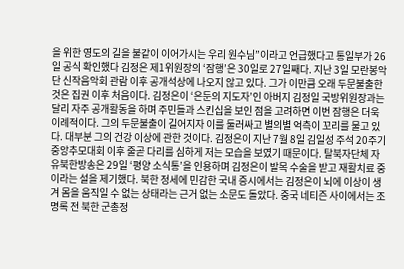을 위한 영도의 길을 불같이 이어가시는 우리 원수님”이라고 언급했다고 통일부가 26일 공식 확인했다 김정은 제1위원장의 ‘잠행’은 30일로 27일째다. 지난 3일 모란봉악단 신작음악회 관람 이후 공개석상에 나오지 않고 있다. 그가 이만큼 오래 두문불출한 것은 집권 이후 처음이다. 김정은이 ‘은둔의 지도자’인 아버지 김정일 국방위원장과는 달리 자주 공개활동을 하며 주민들과 스킨십을 보인 점을 고려하면 이번 잠행은 더욱 이례적이다. 그의 두문불출이 길어지자 이를 둘러싸고 별의별 억측이 꼬리를 물고 있다. 대부분 그의 건강 이상에 관한 것이다. 김정은이 지난 7월 8일 김일성 주석 20주기 중앙추모대회 이후 줄곧 다리를 심하게 저는 모습을 보였기 때문이다. 탈북자단체 자유북한방송은 29일 ‘평양 소식통’을 인용하며 김정은이 발목 수술을 받고 재활치료 중이라는 설을 제기했다. 북한 정세에 민감한 국내 증시에서는 김정은이 뇌에 이상이 생겨 몸을 움직일 수 없는 상태라는 근거 없는 소문도 돌았다. 중국 네티즌 사이에서는 조명록 전 북한 군총정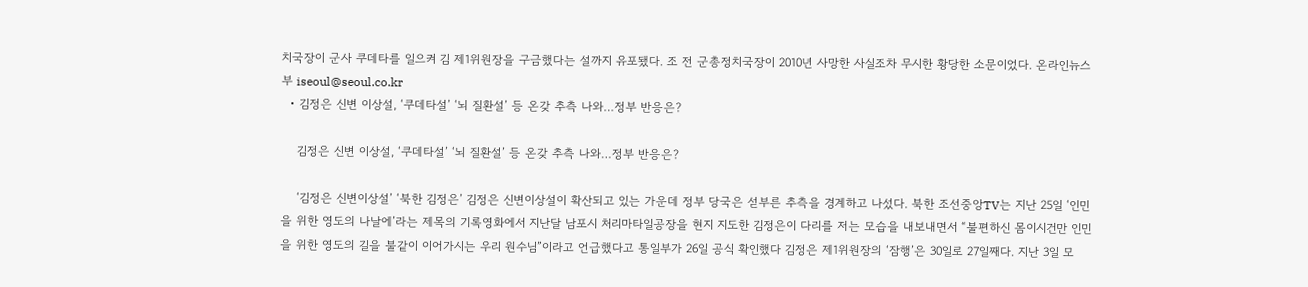치국장이 군사 쿠데타를 일으켜 김 제1위원장을 구금했다는 설까지 유포됐다. 조 전 군총정치국장이 2010년 사망한 사실조차 무시한 황당한 소문이었다. 온라인뉴스부 iseoul@seoul.co.kr
  • 김정은 신변 이상설, ‘쿠데타설’ ‘뇌 질환설’ 등 온갖 추측 나와…정부 반응은?

    김정은 신변 이상설, ‘쿠데타설’ ‘뇌 질환설’ 등 온갖 추측 나와…정부 반응은?

    ‘김정은 신변이상설’ ‘북한 김정은’ 김정은 신변이상설이 확산되고 있는 가운데 정부 당국은 섣부른 추측을 경계하고 나섰다. 북한 조선중앙TV는 지난 25일 ‘인민을 위한 영도의 나날에’라는 제목의 기록영화에서 지난달 남포시 처리마타일공장을 현지 지도한 김정은이 다리를 저는 모습을 내보내면서 “불편하신 몸이시건만 인민을 위한 영도의 길을 불같이 이어가시는 우리 원수님”이라고 언급했다고 통일부가 26일 공식 확인했다 김정은 제1위원장의 ‘잠행’은 30일로 27일째다. 지난 3일 모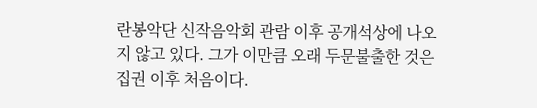란봉악단 신작음악회 관람 이후 공개석상에 나오지 않고 있다. 그가 이만큼 오래 두문불출한 것은 집권 이후 처음이다.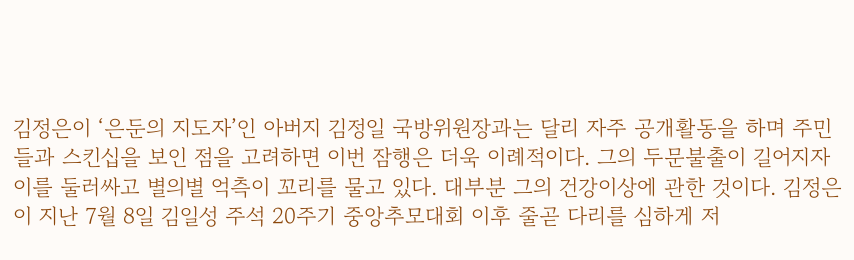김정은이 ‘은둔의 지도자’인 아버지 김정일 국방위원장과는 달리 자주 공개활동을 하며 주민들과 스킨십을 보인 점을 고려하면 이번 잠행은 더욱 이례적이다. 그의 두문불출이 길어지자 이를 둘러싸고 별의별 억측이 꼬리를 물고 있다. 대부분 그의 건강이상에 관한 것이다. 김정은이 지난 7월 8일 김일성 주석 20주기 중앙추모대회 이후 줄곧 다리를 심하게 저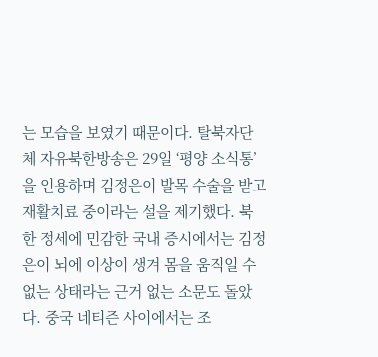는 모습을 보였기 때문이다. 탈북자단체 자유북한방송은 29일 ‘평양 소식통’을 인용하며 김정은이 발목 수술을 받고 재활치료 중이라는 설을 제기했다. 북한 정세에 민감한 국내 증시에서는 김정은이 뇌에 이상이 생겨 몸을 움직일 수 없는 상태라는 근거 없는 소문도 돌았다. 중국 네티즌 사이에서는 조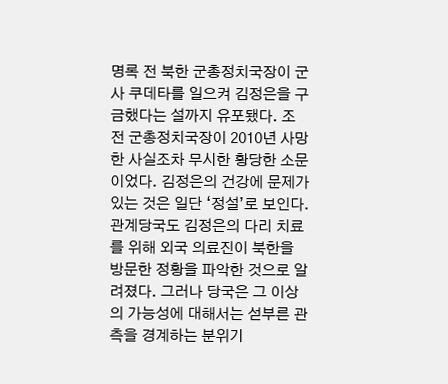명록 전 북한 군총정치국장이 군사 쿠데타를 일으켜 김정은을 구금했다는 설까지 유포됐다. 조 전 군총정치국장이 2010년 사망한 사실조차 무시한 황당한 소문이었다. 김정은의 건강에 문제가 있는 것은 일단 ‘정설’로 보인다. 관계당국도 김정은의 다리 치료를 위해 외국 의료진이 북한을 방문한 정황을 파악한 것으로 알려졌다. 그러나 당국은 그 이상의 가능성에 대해서는 섣부른 관측을 경계하는 분위기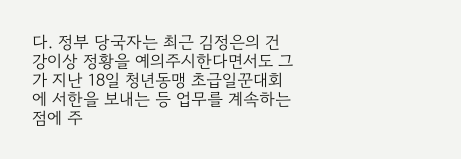다. 정부 당국자는 최근 김정은의 건강이상 정황을 예의주시한다면서도 그가 지난 18일 청년동맹 초급일꾼대회에 서한을 보내는 등 업무를 계속하는 점에 주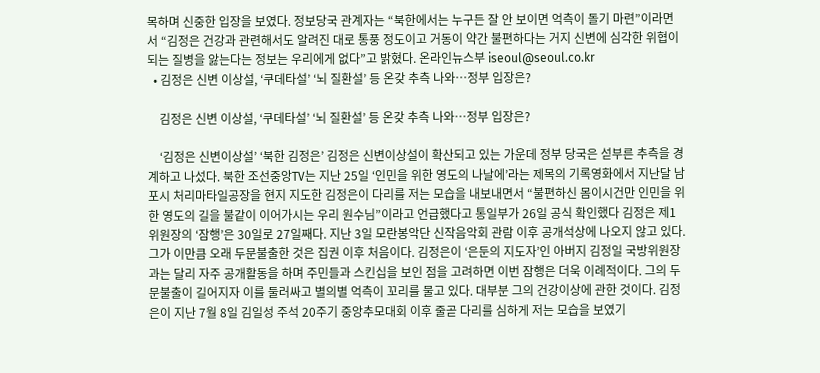목하며 신중한 입장을 보였다. 정보당국 관계자는 “북한에서는 누구든 잘 안 보이면 억측이 돌기 마련”이라면서 “김정은 건강과 관련해서도 알려진 대로 통풍 정도이고 거동이 약간 불편하다는 거지 신변에 심각한 위협이 되는 질병을 앓는다는 정보는 우리에게 없다”고 밝혔다. 온라인뉴스부 iseoul@seoul.co.kr
  • 김정은 신변 이상설, ‘쿠데타설’ ‘뇌 질환설’ 등 온갖 추측 나와…정부 입장은?

    김정은 신변 이상설, ‘쿠데타설’ ‘뇌 질환설’ 등 온갖 추측 나와…정부 입장은?

    ‘김정은 신변이상설’ ‘북한 김정은’ 김정은 신변이상설이 확산되고 있는 가운데 정부 당국은 섣부른 추측을 경계하고 나섰다. 북한 조선중앙TV는 지난 25일 ‘인민을 위한 영도의 나날에’라는 제목의 기록영화에서 지난달 남포시 처리마타일공장을 현지 지도한 김정은이 다리를 저는 모습을 내보내면서 “불편하신 몸이시건만 인민을 위한 영도의 길을 불같이 이어가시는 우리 원수님”이라고 언급했다고 통일부가 26일 공식 확인했다 김정은 제1위원장의 ‘잠행’은 30일로 27일째다. 지난 3일 모란봉악단 신작음악회 관람 이후 공개석상에 나오지 않고 있다. 그가 이만큼 오래 두문불출한 것은 집권 이후 처음이다. 김정은이 ‘은둔의 지도자’인 아버지 김정일 국방위원장과는 달리 자주 공개활동을 하며 주민들과 스킨십을 보인 점을 고려하면 이번 잠행은 더욱 이례적이다. 그의 두문불출이 길어지자 이를 둘러싸고 별의별 억측이 꼬리를 물고 있다. 대부분 그의 건강이상에 관한 것이다. 김정은이 지난 7월 8일 김일성 주석 20주기 중앙추모대회 이후 줄곧 다리를 심하게 저는 모습을 보였기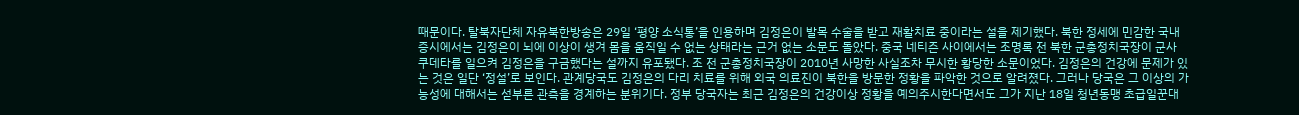때문이다. 탈북자단체 자유북한방송은 29일 ‘평양 소식통’을 인용하며 김정은이 발목 수술을 받고 재활치료 중이라는 설을 제기했다. 북한 정세에 민감한 국내 증시에서는 김정은이 뇌에 이상이 생겨 몸을 움직일 수 없는 상태라는 근거 없는 소문도 돌았다. 중국 네티즌 사이에서는 조명록 전 북한 군총정치국장이 군사 쿠데타를 일으켜 김정은을 구금했다는 설까지 유포됐다. 조 전 군총정치국장이 2010년 사망한 사실조차 무시한 황당한 소문이었다. 김정은의 건강에 문제가 있는 것은 일단 ‘정설’로 보인다. 관계당국도 김정은의 다리 치료를 위해 외국 의료진이 북한을 방문한 정황을 파악한 것으로 알려졌다. 그러나 당국은 그 이상의 가능성에 대해서는 섣부른 관측을 경계하는 분위기다. 정부 당국자는 최근 김정은의 건강이상 정황을 예의주시한다면서도 그가 지난 18일 청년동맹 초급일꾼대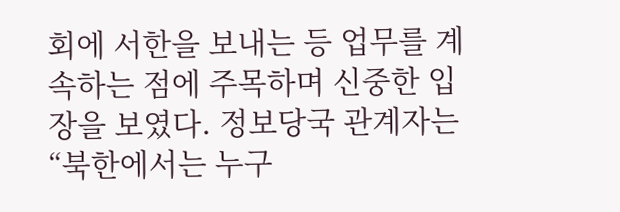회에 서한을 보내는 등 업무를 계속하는 점에 주목하며 신중한 입장을 보였다. 정보당국 관계자는 “북한에서는 누구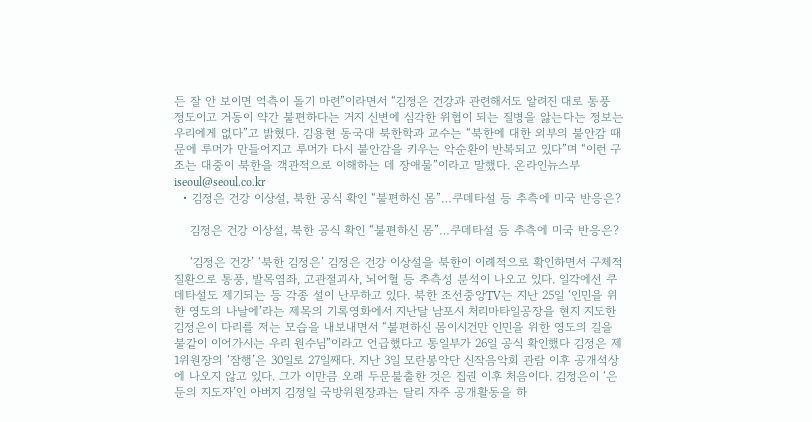든 잘 안 보이면 억측이 돌기 마련”이라면서 “김정은 건강과 관련해서도 알려진 대로 통풍 정도이고 거동이 약간 불편하다는 거지 신변에 심각한 위협이 되는 질병을 앓는다는 정보는 우리에게 없다”고 밝혔다. 김용현 동국대 북한학과 교수는 “북한에 대한 외부의 불안감 때문에 루머가 만들어지고 루머가 다시 불안감을 키우는 악순환이 반복되고 있다”며 “이런 구조는 대중이 북한을 객관적으로 이해하는 데 장애물”이라고 말했다. 온라인뉴스부 iseoul@seoul.co.kr
  • 김정은 건강 이상설, 북한 공식 확인 “불편하신 몸”…쿠데타설 등 추측에 미국 반응은?

    김정은 건강 이상설, 북한 공식 확인 “불편하신 몸”…쿠데타설 등 추측에 미국 반응은?

    ‘김정은 건강’ ‘북한 김정은’ 김정은 건강 이상설을 북한이 이례적으로 확인하면서 구체적 질환으로 통풍, 발목염좌, 고관절괴사, 뇌어혈 등 추측성 분석이 나오고 있다. 일각에선 쿠데타설도 제기되는 등 각종 설이 난무하고 있다. 북한 조선중앙TV는 지난 25일 ‘인민을 위한 영도의 나날에’라는 제목의 기록영화에서 지난달 남포시 처리마타일공장을 현지 지도한 김정은이 다리를 저는 모습을 내보내면서 “불편하신 몸이시건만 인민을 위한 영도의 길을 불같이 이어가시는 우리 원수님”이라고 언급했다고 통일부가 26일 공식 확인했다 김정은 제1위원장의 ‘잠행’은 30일로 27일째다. 지난 3일 모란봉악단 신작음악회 관람 이후 공개석상에 나오지 않고 있다. 그가 이만큼 오래 두문불출한 것은 집권 이후 처음이다. 김정은이 ‘은둔의 지도자’인 아버지 김정일 국방위원장과는 달리 자주 공개활동을 하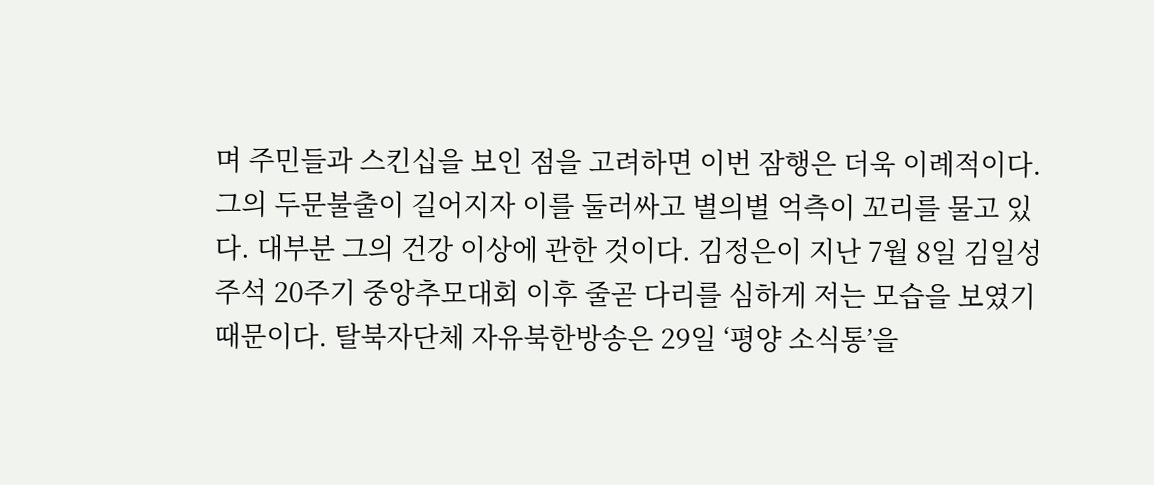며 주민들과 스킨십을 보인 점을 고려하면 이번 잠행은 더욱 이례적이다. 그의 두문불출이 길어지자 이를 둘러싸고 별의별 억측이 꼬리를 물고 있다. 대부분 그의 건강 이상에 관한 것이다. 김정은이 지난 7월 8일 김일성 주석 20주기 중앙추모대회 이후 줄곧 다리를 심하게 저는 모습을 보였기 때문이다. 탈북자단체 자유북한방송은 29일 ‘평양 소식통’을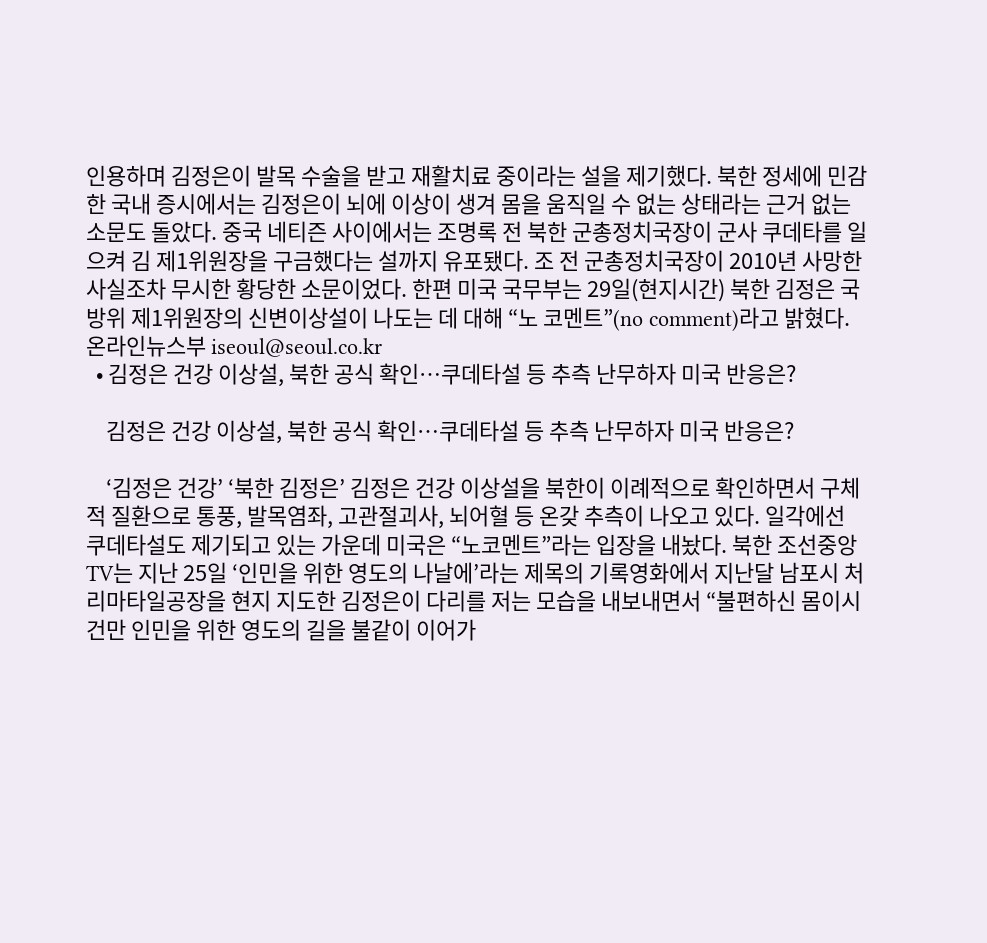인용하며 김정은이 발목 수술을 받고 재활치료 중이라는 설을 제기했다. 북한 정세에 민감한 국내 증시에서는 김정은이 뇌에 이상이 생겨 몸을 움직일 수 없는 상태라는 근거 없는 소문도 돌았다. 중국 네티즌 사이에서는 조명록 전 북한 군총정치국장이 군사 쿠데타를 일으켜 김 제1위원장을 구금했다는 설까지 유포됐다. 조 전 군총정치국장이 2010년 사망한 사실조차 무시한 황당한 소문이었다. 한편 미국 국무부는 29일(현지시간) 북한 김정은 국방위 제1위원장의 신변이상설이 나도는 데 대해 “노 코멘트”(no comment)라고 밝혔다. 온라인뉴스부 iseoul@seoul.co.kr
  • 김정은 건강 이상설, 북한 공식 확인…쿠데타설 등 추측 난무하자 미국 반응은?

    김정은 건강 이상설, 북한 공식 확인…쿠데타설 등 추측 난무하자 미국 반응은?

    ‘김정은 건강’ ‘북한 김정은’ 김정은 건강 이상설을 북한이 이례적으로 확인하면서 구체적 질환으로 통풍, 발목염좌, 고관절괴사, 뇌어혈 등 온갖 추측이 나오고 있다. 일각에선 쿠데타설도 제기되고 있는 가운데 미국은 “노코멘트”라는 입장을 내놨다. 북한 조선중앙TV는 지난 25일 ‘인민을 위한 영도의 나날에’라는 제목의 기록영화에서 지난달 남포시 처리마타일공장을 현지 지도한 김정은이 다리를 저는 모습을 내보내면서 “불편하신 몸이시건만 인민을 위한 영도의 길을 불같이 이어가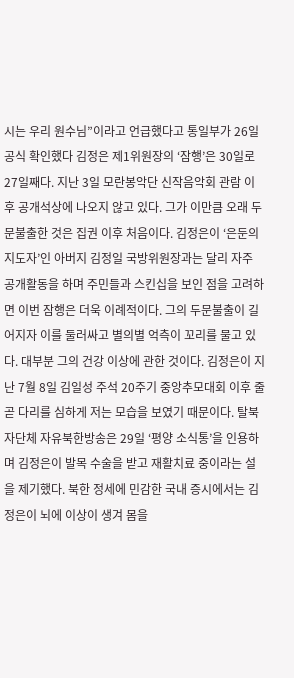시는 우리 원수님”이라고 언급했다고 통일부가 26일 공식 확인했다 김정은 제1위원장의 ‘잠행’은 30일로 27일째다. 지난 3일 모란봉악단 신작음악회 관람 이후 공개석상에 나오지 않고 있다. 그가 이만큼 오래 두문불출한 것은 집권 이후 처음이다. 김정은이 ‘은둔의 지도자’인 아버지 김정일 국방위원장과는 달리 자주 공개활동을 하며 주민들과 스킨십을 보인 점을 고려하면 이번 잠행은 더욱 이례적이다. 그의 두문불출이 길어지자 이를 둘러싸고 별의별 억측이 꼬리를 물고 있다. 대부분 그의 건강 이상에 관한 것이다. 김정은이 지난 7월 8일 김일성 주석 20주기 중앙추모대회 이후 줄곧 다리를 심하게 저는 모습을 보였기 때문이다. 탈북자단체 자유북한방송은 29일 ‘평양 소식통’을 인용하며 김정은이 발목 수술을 받고 재활치료 중이라는 설을 제기했다. 북한 정세에 민감한 국내 증시에서는 김정은이 뇌에 이상이 생겨 몸을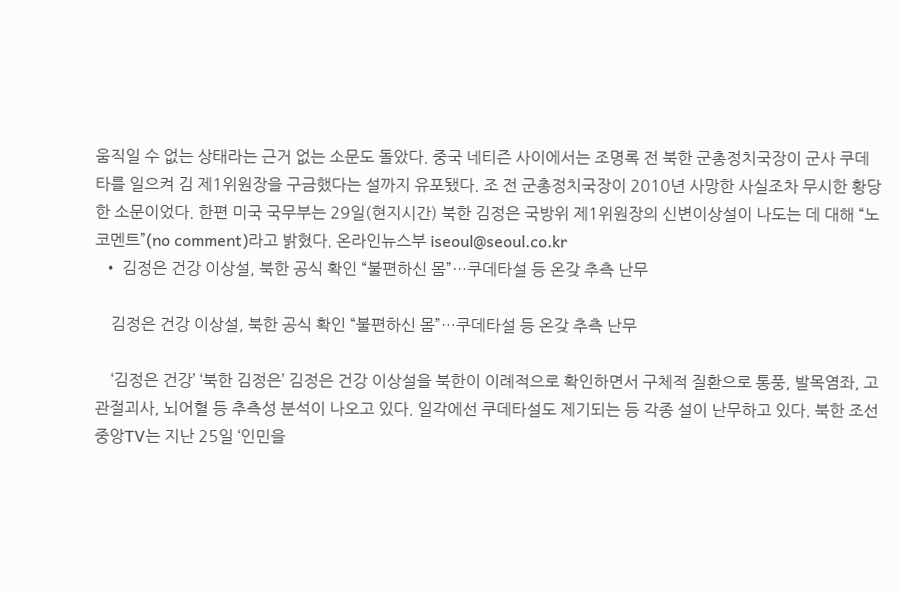움직일 수 없는 상태라는 근거 없는 소문도 돌았다. 중국 네티즌 사이에서는 조명록 전 북한 군총정치국장이 군사 쿠데타를 일으켜 김 제1위원장을 구금했다는 설까지 유포됐다. 조 전 군총정치국장이 2010년 사망한 사실조차 무시한 황당한 소문이었다. 한편 미국 국무부는 29일(현지시간) 북한 김정은 국방위 제1위원장의 신변이상설이 나도는 데 대해 “노 코멘트”(no comment)라고 밝혔다. 온라인뉴스부 iseoul@seoul.co.kr
  • 김정은 건강 이상설, 북한 공식 확인 “불편하신 몸”…쿠데타설 등 온갖 추측 난무

    김정은 건강 이상설, 북한 공식 확인 “불편하신 몸”…쿠데타설 등 온갖 추측 난무

    ‘김정은 건강’ ‘북한 김정은’ 김정은 건강 이상설을 북한이 이례적으로 확인하면서 구체적 질환으로 통풍, 발목염좌, 고관절괴사, 뇌어혈 등 추측성 분석이 나오고 있다. 일각에선 쿠데타설도 제기되는 등 각종 설이 난무하고 있다. 북한 조선중앙TV는 지난 25일 ‘인민을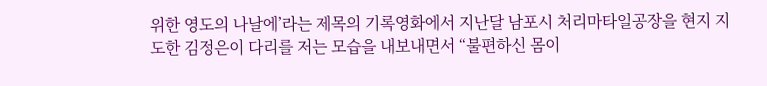위한 영도의 나날에’라는 제목의 기록영화에서 지난달 남포시 처리마타일공장을 현지 지도한 김정은이 다리를 저는 모습을 내보내면서 “불편하신 몸이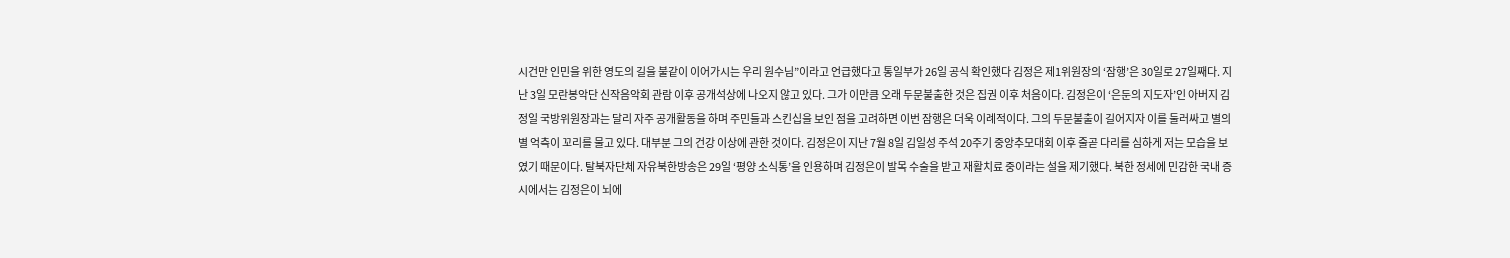시건만 인민을 위한 영도의 길을 불같이 이어가시는 우리 원수님”이라고 언급했다고 통일부가 26일 공식 확인했다 김정은 제1위원장의 ‘잠행’은 30일로 27일째다. 지난 3일 모란봉악단 신작음악회 관람 이후 공개석상에 나오지 않고 있다. 그가 이만큼 오래 두문불출한 것은 집권 이후 처음이다. 김정은이 ‘은둔의 지도자’인 아버지 김정일 국방위원장과는 달리 자주 공개활동을 하며 주민들과 스킨십을 보인 점을 고려하면 이번 잠행은 더욱 이례적이다. 그의 두문불출이 길어지자 이를 둘러싸고 별의별 억측이 꼬리를 물고 있다. 대부분 그의 건강 이상에 관한 것이다. 김정은이 지난 7월 8일 김일성 주석 20주기 중앙추모대회 이후 줄곧 다리를 심하게 저는 모습을 보였기 때문이다. 탈북자단체 자유북한방송은 29일 ‘평양 소식통’을 인용하며 김정은이 발목 수술을 받고 재활치료 중이라는 설을 제기했다. 북한 정세에 민감한 국내 증시에서는 김정은이 뇌에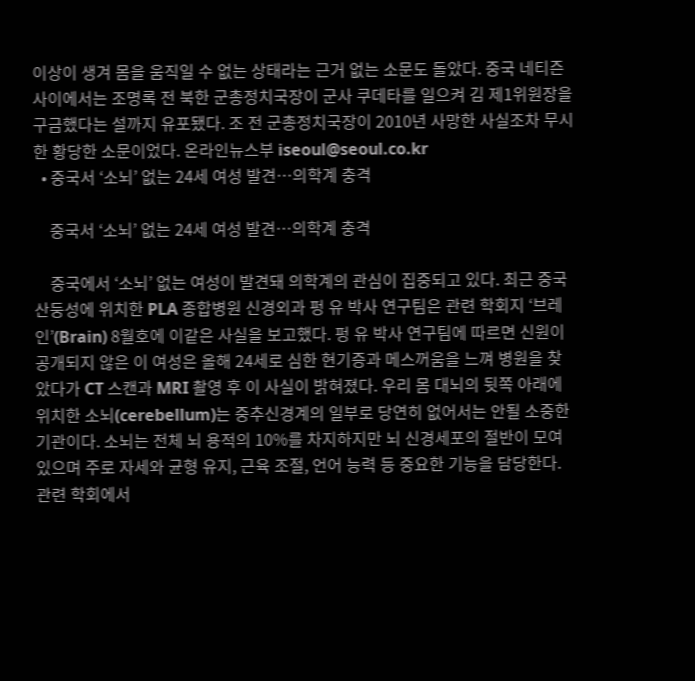이상이 생겨 몸을 움직일 수 없는 상태라는 근거 없는 소문도 돌았다. 중국 네티즌 사이에서는 조명록 전 북한 군총정치국장이 군사 쿠데타를 일으켜 김 제1위원장을 구금했다는 설까지 유포됐다. 조 전 군총정치국장이 2010년 사망한 사실조차 무시한 황당한 소문이었다. 온라인뉴스부 iseoul@seoul.co.kr
  • 중국서 ‘소뇌’ 없는 24세 여성 발견…의학계 충격

    중국서 ‘소뇌’ 없는 24세 여성 발견…의학계 충격

    중국에서 ‘소뇌’ 없는 여성이 발견돼 의학계의 관심이 집중되고 있다. 최근 중국 산둥성에 위치한 PLA 종합병원 신경외과 펑 유 박사 연구팀은 관련 학회지 ‘브레인’(Brain) 8월호에 이같은 사실을 보고했다. 펑 유 박사 연구팀에 따르면 신원이 공개되지 않은 이 여성은 올해 24세로 심한 현기증과 메스꺼움을 느껴 병원을 찾았다가 CT 스캔과 MRI 촬영 후 이 사실이 밝혀졌다. 우리 몸 대뇌의 뒷쪽 아래에 위치한 소뇌(cerebellum)는 중추신경계의 일부로 당연히 없어서는 안될 소중한 기관이다. 소뇌는 전체 뇌 용적의 10%를 차지하지만 뇌 신경세포의 절반이 모여있으며 주로 자세와 균형 유지, 근육 조절, 언어 능력 등 중요한 기능을 담당한다. 관련 학회에서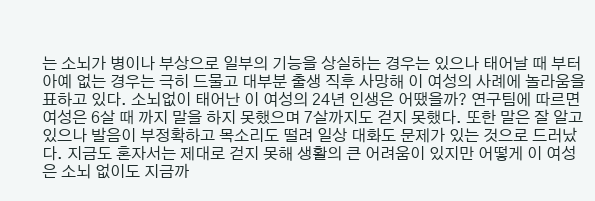는 소뇌가 병이나 부상으로 일부의 기능을 상실하는 경우는 있으나 태어날 때 부터 아예 없는 경우는 극히 드물고 대부분 출생 직후 사망해 이 여성의 사례에 놀라움을 표하고 있다. 소뇌없이 태어난 이 여성의 24년 인생은 어땠을까? 연구팀에 따르면 여성은 6살 때 까지 말을 하지 못했으며 7살까지도 걷지 못했다. 또한 말은 잘 알고있으나 발음이 부정확하고 목소리도 떨려 일상 대화도 문제가 있는 것으로 드러났다. 지금도 혼자서는 제대로 걷지 못해 생활의 큰 어려움이 있지만 어떻게 이 여성은 소뇌 없이도 지금까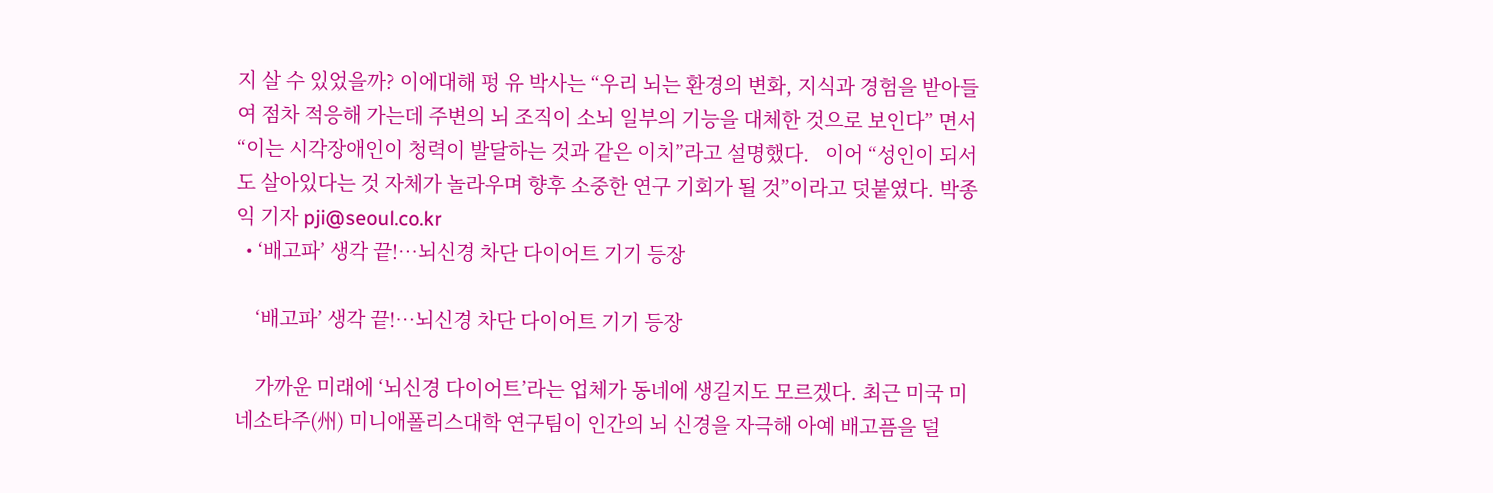지 살 수 있었을까? 이에대해 펑 유 박사는 “우리 뇌는 환경의 변화, 지식과 경험을 받아들여 점차 적응해 가는데 주변의 뇌 조직이 소뇌 일부의 기능을 대체한 것으로 보인다” 면서 “이는 시각장애인이 청력이 발달하는 것과 같은 이치”라고 설명했다.   이어 “성인이 되서도 살아있다는 것 자체가 놀라우며 향후 소중한 연구 기회가 될 것”이라고 덧붙였다. 박종익 기자 pji@seoul.co.kr
  • ‘배고파’ 생각 끝!…뇌신경 차단 다이어트 기기 등장

    ‘배고파’ 생각 끝!…뇌신경 차단 다이어트 기기 등장

    가까운 미래에 ‘뇌신경 다이어트’라는 업체가 동네에 생길지도 모르겠다. 최근 미국 미네소타주(州) 미니애폴리스대학 연구팀이 인간의 뇌 신경을 자극해 아예 배고픔을 덜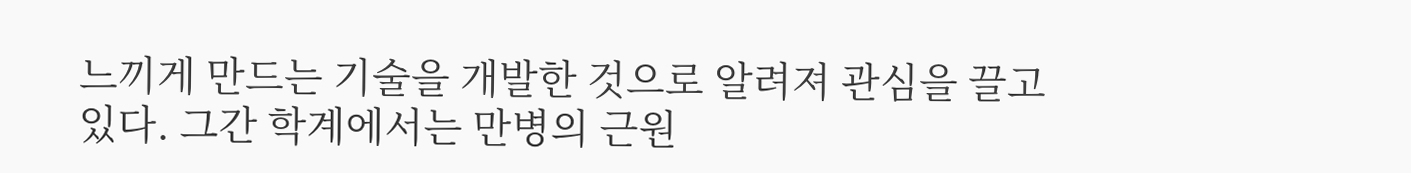느끼게 만드는 기술을 개발한 것으로 알려져 관심을 끌고 있다. 그간 학계에서는 만병의 근원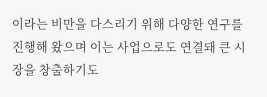이라는 비만을 다스리기 위해 다양한 연구를 진행해 왔으며 이는 사업으로도 연결돼 큰 시장을 창출하기도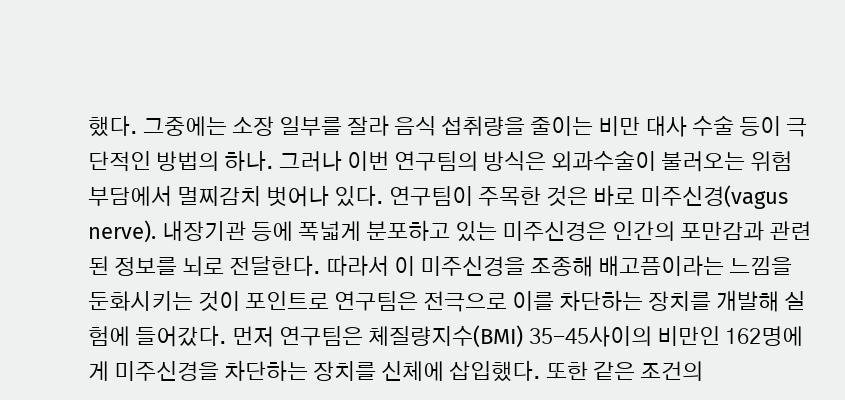했다. 그중에는 소장 일부를 잘라 음식 섭취량을 줄이는 비만 대사 수술 등이 극단적인 방법의 하나. 그러나 이번 연구팀의 방식은 외과수술이 불러오는 위험 부담에서 멀찌감치 벗어나 있다. 연구팀이 주목한 것은 바로 미주신경(vagus nerve). 내장기관 등에 폭넓게 분포하고 있는 미주신경은 인간의 포만감과 관련된 정보를 뇌로 전달한다. 따라서 이 미주신경을 조종해 배고픔이라는 느낌을 둔화시키는 것이 포인트로 연구팀은 전극으로 이를 차단하는 장치를 개발해 실험에 들어갔다. 먼저 연구팀은 체질량지수(BMI) 35-45사이의 비만인 162명에게 미주신경을 차단하는 장치를 신체에 삽입했다. 또한 같은 조건의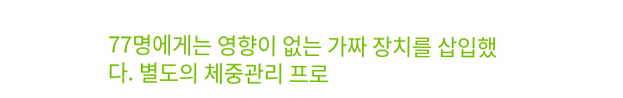77명에게는 영향이 없는 가짜 장치를 삽입했다. 별도의 체중관리 프로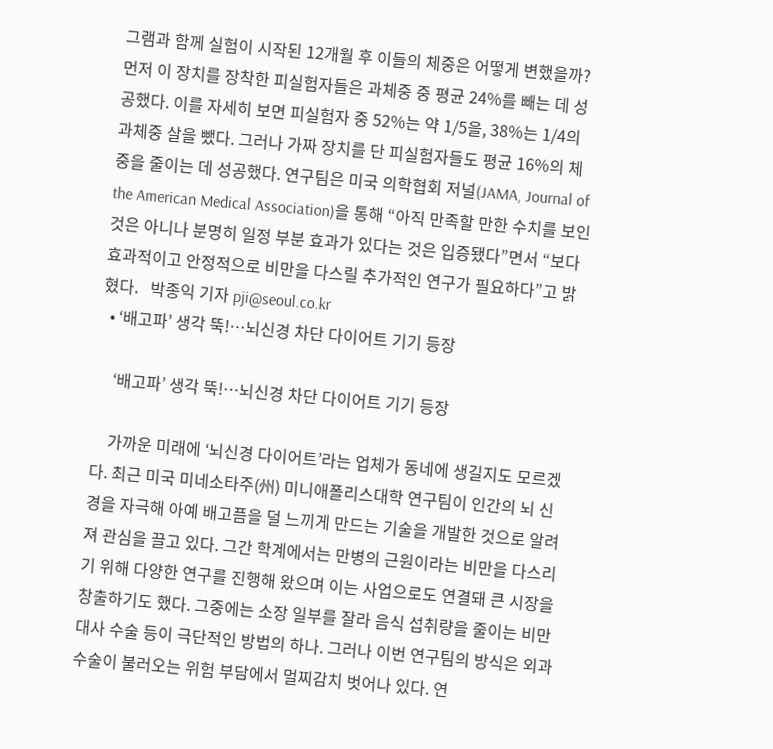그램과 함께 실험이 시작된 12개월 후 이들의 체중은 어떻게 변했을까? 먼저 이 장치를 장착한 피실험자들은 과체중 중 평균 24%를 빼는 데 성공했다. 이를 자세히 보면 피실험자 중 52%는 약 1/5을, 38%는 1/4의 과체중 살을 뺐다. 그러나 가짜 장치를 단 피실험자들도 평균 16%의 체중을 줄이는 데 성공했다. 연구팀은 미국 의학협회 저널(JAMA, Journal of the American Medical Association)을 통해 “아직 만족할 만한 수치를 보인 것은 아니나 분명히 일정 부분 효과가 있다는 것은 입증됐다”면서 “보다 효과적이고 안정적으로 비만을 다스릴 추가적인 연구가 필요하다”고 밝혔다.   박종익 기자 pji@seoul.co.kr
  • ‘배고파’ 생각 뚝!…뇌신경 차단 다이어트 기기 등장

    ‘배고파’ 생각 뚝!…뇌신경 차단 다이어트 기기 등장

    가까운 미래에 ‘뇌신경 다이어트’라는 업체가 동네에 생길지도 모르겠다. 최근 미국 미네소타주(州) 미니애폴리스대학 연구팀이 인간의 뇌 신경을 자극해 아예 배고픔을 덜 느끼게 만드는 기술을 개발한 것으로 알려져 관심을 끌고 있다. 그간 학계에서는 만병의 근원이라는 비만을 다스리기 위해 다양한 연구를 진행해 왔으며 이는 사업으로도 연결돼 큰 시장을 창출하기도 했다. 그중에는 소장 일부를 잘라 음식 섭취량을 줄이는 비만 대사 수술 등이 극단적인 방법의 하나. 그러나 이번 연구팀의 방식은 외과수술이 불러오는 위험 부담에서 멀찌감치 벗어나 있다. 연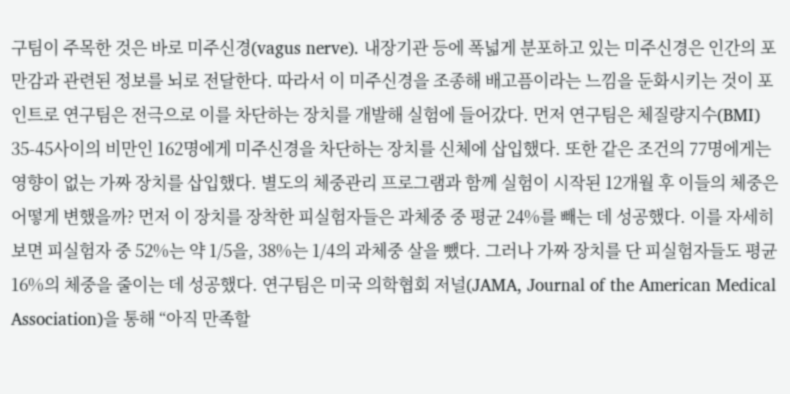구팀이 주목한 것은 바로 미주신경(vagus nerve). 내장기관 등에 폭넓게 분포하고 있는 미주신경은 인간의 포만감과 관련된 정보를 뇌로 전달한다. 따라서 이 미주신경을 조종해 배고픔이라는 느낌을 둔화시키는 것이 포인트로 연구팀은 전극으로 이를 차단하는 장치를 개발해 실험에 들어갔다. 먼저 연구팀은 체질량지수(BMI) 35-45사이의 비만인 162명에게 미주신경을 차단하는 장치를 신체에 삽입했다. 또한 같은 조건의 77명에게는 영향이 없는 가짜 장치를 삽입했다. 별도의 체중관리 프로그램과 함께 실험이 시작된 12개월 후 이들의 체중은 어떻게 변했을까? 먼저 이 장치를 장착한 피실험자들은 과체중 중 평균 24%를 빼는 데 성공했다. 이를 자세히 보면 피실험자 중 52%는 약 1/5을, 38%는 1/4의 과체중 살을 뺐다. 그러나 가짜 장치를 단 피실험자들도 평균 16%의 체중을 줄이는 데 성공했다. 연구팀은 미국 의학협회 저널(JAMA, Journal of the American Medical Association)을 통해 “아직 만족할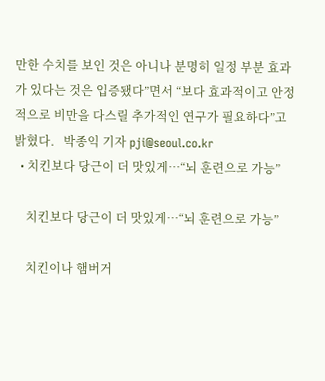만한 수치를 보인 것은 아니나 분명히 일정 부분 효과가 있다는 것은 입증됐다”면서 “보다 효과적이고 안정적으로 비만을 다스릴 추가적인 연구가 필요하다”고 밝혔다.   박종익 기자 pji@seoul.co.kr
  • 치킨보다 당근이 더 맛있게…“뇌 훈련으로 가능”

    치킨보다 당근이 더 맛있게…“뇌 훈련으로 가능”

    치킨이나 햄버거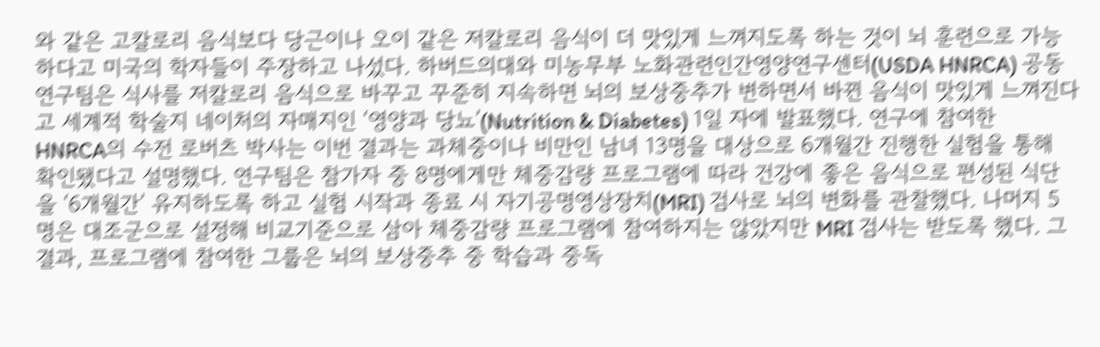와 같은 고칼로리 음식보다 당근이나 오이 같은 저칼로리 음식이 더 맛있게 느껴지도록 하는 것이 뇌 훈련으로 가능하다고 미국의 학자들이 주장하고 나섰다. 하버드의대와 미농무부 노화관련인간영양연구센터(USDA HNRCA) 공동 연구팀은 식사를 저칼로리 음식으로 바꾸고 꾸준히 지속하면 뇌의 보상중추가 변하면서 바뀐 음식이 맛있게 느껴진다고 세계적 학술지 네이처의 자매지인 ‘영양과 당뇨’(Nutrition & Diabetes) 1일 자에 발표했다. 연구에 참여한 HNRCA의 수전 로버츠 박사는 이번 결과는 과체중이나 비만인 남녀 13명을 대상으로 6개월간 진행한 실험을 통해 확인됐다고 설명했다. 연구팀은 참가자 중 8명에게만 체중감량 프로그램에 따라 건강에 좋은 음식으로 편성된 식단을 ‘6개월간’ 유지하도록 하고 실험 시작과 종료 시 자기공명영상장치(MRI) 검사로 뇌의 변화를 관찰했다. 나머지 5명은 대조군으로 설정해 비교기준으로 삼아 체중감량 프로그램에 참여하지는 않았지만 MRI 검사는 받도록 했다. 그 결과, 프로그램에 참여한 그룹은 뇌의 보상중추 중 학습과 중독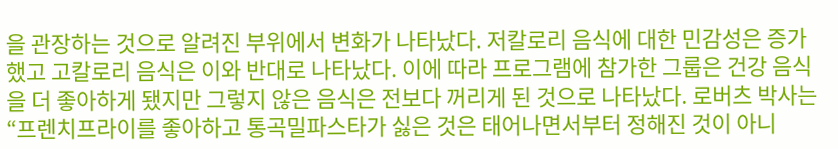을 관장하는 것으로 알려진 부위에서 변화가 나타났다. 저칼로리 음식에 대한 민감성은 증가했고 고칼로리 음식은 이와 반대로 나타났다. 이에 따라 프로그램에 참가한 그룹은 건강 음식을 더 좋아하게 됐지만 그렇지 않은 음식은 전보다 꺼리게 된 것으로 나타났다. 로버츠 박사는 “프렌치프라이를 좋아하고 통곡밀파스타가 싫은 것은 태어나면서부터 정해진 것이 아니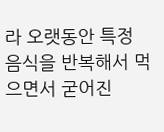라 오랫동안 특정 음식을 반복해서 먹으면서 굳어진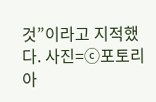것”이라고 지적했다. 사진=ⓒ포토리아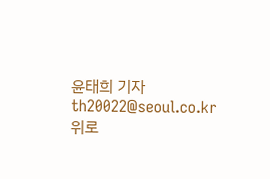윤태희 기자 th20022@seoul.co.kr
위로